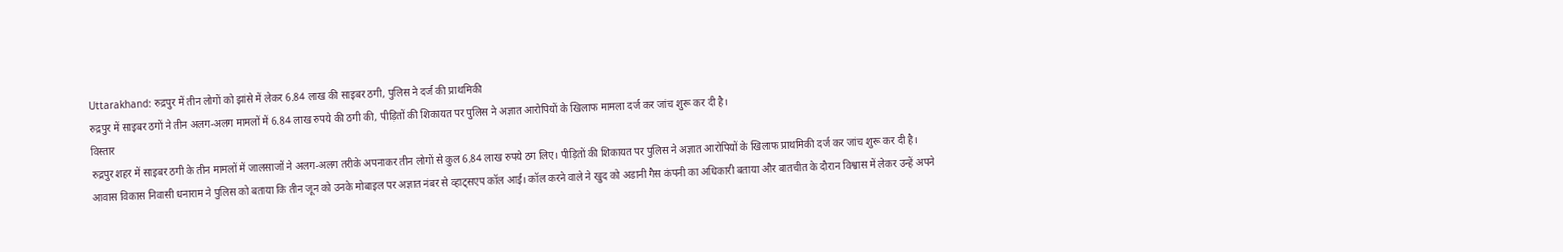Uttarakhand: रुद्रपुर में तीन लोगों को झांसे में लेकर 6.84 लाख की साइबर ठगी, पुलिस ने दर्ज की प्राथमिकी
रुद्रपुर में साइबर ठगों ने तीन अलग-अलग मामलों में 6.84 लाख रुपये की ठगी की, पीड़ितों की शिकायत पर पुलिस ने अज्ञात आरोपियों के खिलाफ मामला दर्ज कर जांच शुरू कर दी है।
विस्तार
रुद्रपुर शहर में साइबर ठगी के तीन मामलों में जालसाजों ने अलग-अलग तरीके अपनाकर तीन लोगों से कुल 6.84 लाख रुपये ठग लिए। पीड़ितों की शिकायत पर पुलिस ने अज्ञात आरोपियों के खिलाफ प्राथमिकी दर्ज कर जांच शुरू कर दी है।
आवास विकास निवासी धनाराम ने पुलिस को बताया कि तीन जून को उनके मोबाइल पर अज्ञात नंबर से व्हाट्सएप कॉल आई। कॉल करने वाले ने खुद को अडानी गैस कंपनी का अधिकारी बताया और बातचीत के दौरान विश्वास में लेकर उन्हें अपने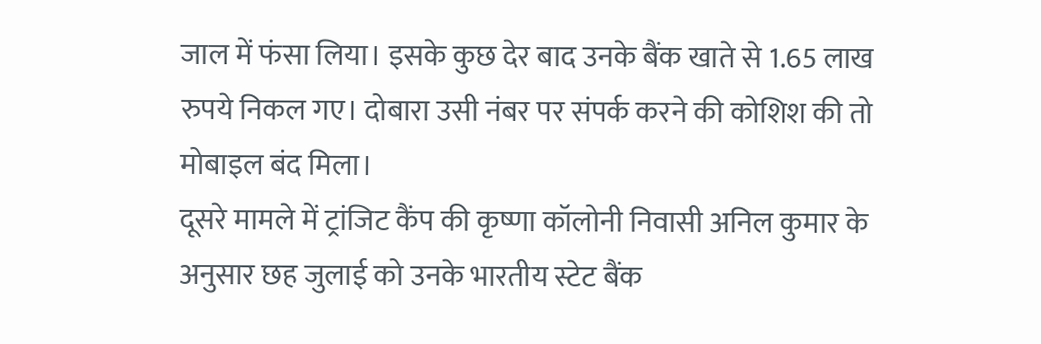जाल में फंसा लिया। इसके कुछ देर बाद उनके बैंक खाते से 1.65 लाख रुपये निकल गए। दोबारा उसी नंबर पर संपर्क करने की कोशिश की तो मोबाइल बंद मिला।
दूसरे मामले में ट्रांजिट कैंप की कृष्णा कॉलोनी निवासी अनिल कुमार के अनुसार छह जुलाई को उनके भारतीय स्टेट बैंक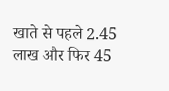खाते से पहले 2.45 लाख और फिर 45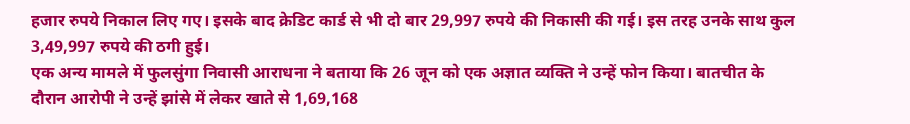हजार रुपये निकाल लिए गए। इसके बाद क्रेडिट कार्ड से भी दो बार 29,997 रुपये की निकासी की गई। इस तरह उनके साथ कुल 3,49,997 रुपये की ठगी हुई।
एक अन्य मामले में फुलसुंगा निवासी आराधना ने बताया कि 26 जून को एक अज्ञात व्यक्ति ने उन्हें फोन किया। बातचीत के दौरान आरोपी ने उन्हें झांसे में लेकर खाते से 1,69,168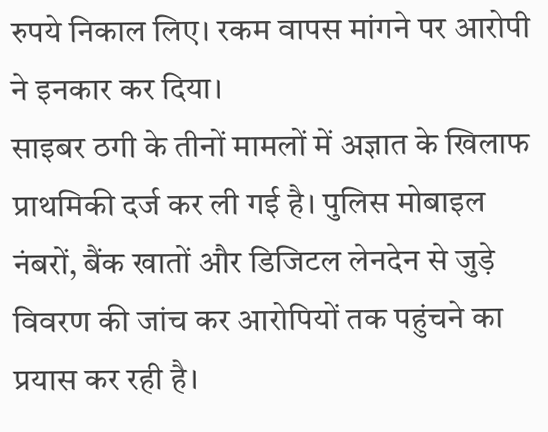रुपये निकाल लिए। रकम वापस मांगने पर आरोपी ने इनकार कर दिया।
साइबर ठगी के तीनों मामलों में अज्ञात के खिलाफ प्राथमिकी दर्ज कर ली गई है। पुलिस मोबाइल नंबरों, बैंक खातों और डिजिटल लेनदेन से जुड़े विवरण की जांच कर आरोपियों तक पहुंचने का प्रयास कर रही है।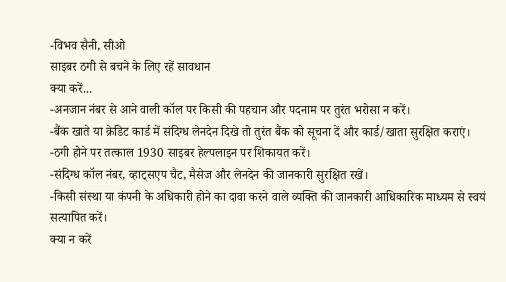-विभव सैनी, सीओ
साइबर ठगी से बचने के लिए रहें सावधान
क्या करें...
-अनजान नंबर से आने वाली कॉल पर किसी की पहचान और पदनाम पर तुरंत भरोसा न करें।
-बैंक खाते या क्रेडिट कार्ड में संदिग्ध लेनदेन दिखे तो तुरंत बैंक को सूचना दें और कार्ड/खाता सुरक्षित कराएं।
-ठगी होने पर तत्काल 1930 साइबर हेल्पलाइन पर शिकायत करें।
-संदिग्ध कॉल नंबर, व्हाट्सएप चैट, मैसेज और लेनदेन की जानकारी सुरक्षित रखें।
-किसी संस्था या कंपनी के अधिकारी होने का दावा करने वाले व्यक्ति की जानकारी आधिकारिक माध्यम से स्वयं सत्यापित करें।
क्या न करें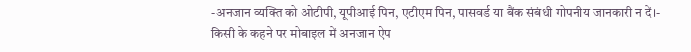-अनजान व्यक्ति को ओटीपी, यूपीआई पिन, एटीएम पिन, पासवर्ड या बैंक संबंधी गोपनीय जानकारी न दें।-
किसी के कहने पर मोबाइल में अनजान ऐप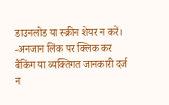डाउनलोड या स्क्रीन शेयर न करें।
-अनजान लिंक पर क्लिक कर बैंकिंग या व्यक्तिगत जानकारी दर्ज न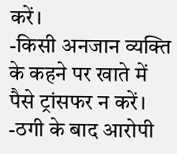करें।
-किसी अनजान व्यक्ति के कहने पर खाते में पैसे ट्रांसफर न करें।
-ठगी के बाद आरोपी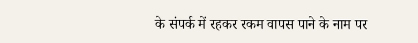के संपर्क में रहकर रकम वापस पाने के नाम पर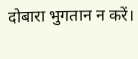दोबारा भुगतान न करें।